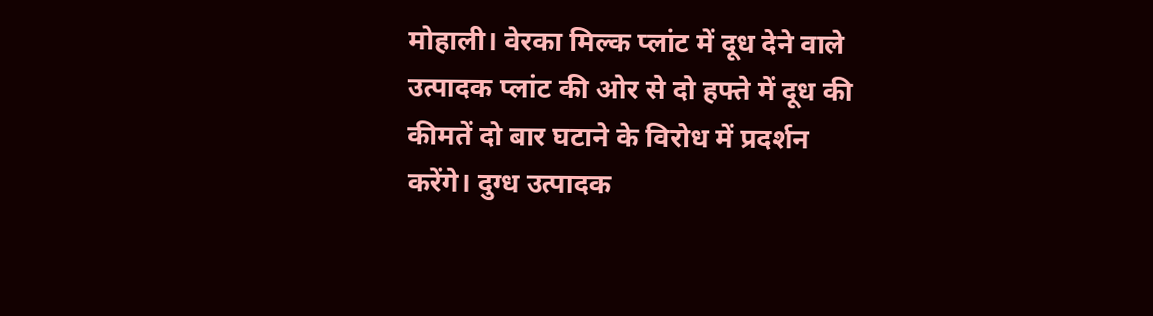मोहाली। वेरका मिल्क प्लांट में दूध देने वाले उत्पादक प्लांट की ओर से दो हफ्ते में दूध की कीमतें दो बार घटाने के विरोध में प्रदर्शन करेंगे। दुग्ध उत्पादक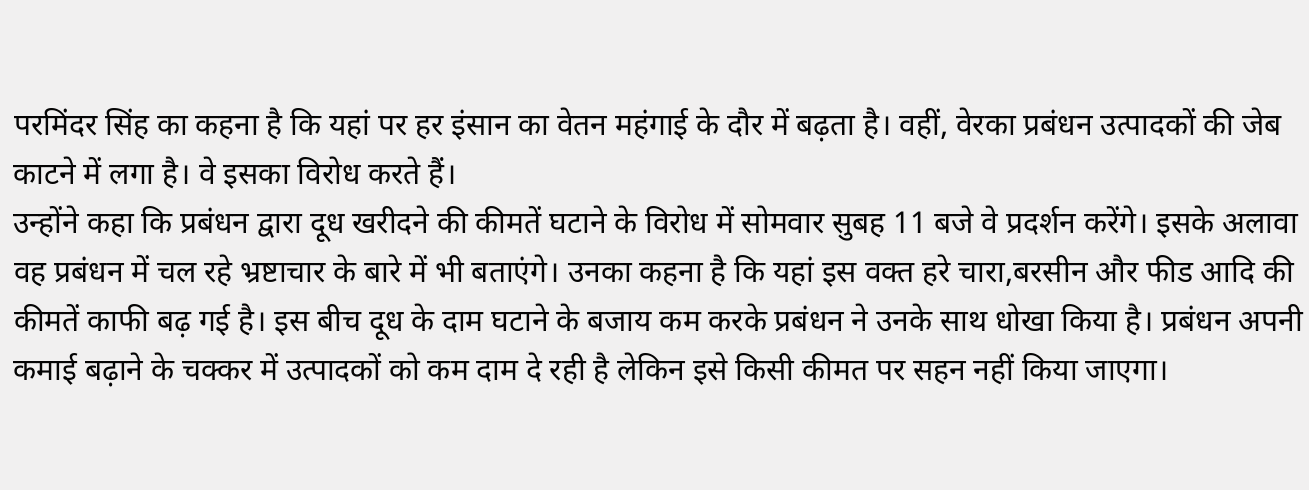परमिंदर सिंह का कहना है कि यहां पर हर इंसान का वेतन महंगाई के दौर में बढ़ता है। वहीं, वेरका प्रबंधन उत्पादकों की जेब काटने में लगा है। वे इसका विरोध करते हैं।
उन्होंने कहा कि प्रबंधन द्वारा दूध खरीदने की कीमतें घटाने के विरोध में सोमवार सुबह 11 बजे वे प्रदर्शन करेंगे। इसके अलावा वह प्रबंधन में चल रहे भ्रष्टाचार के बारे में भी बताएंगे। उनका कहना है कि यहां इस वक्त हरे चारा,बरसीन और फीड आदि की कीमतें काफी बढ़ गई है। इस बीच दूध के दाम घटाने के बजाय कम करके प्रबंधन ने उनके साथ धोखा किया है। प्रबंधन अपनी कमाई बढ़ाने के चक्कर में उत्पादकों को कम दाम दे रही है लेकिन इसे किसी कीमत पर सहन नहीं किया जाएगा।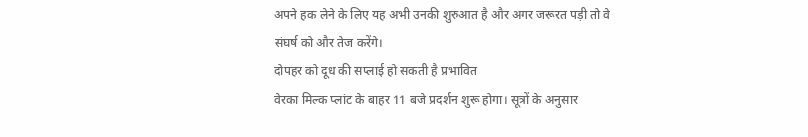अपने हक लेने के लिए यह अभी उनकी शुरुआत है और अगर जरूरत पड़ी तो वे संघर्ष को और तेज करेंगे।
दोपहर को दूध की सप्लाई हो सकती है प्रभावित
वेरका मिल्क प्लांट के बाहर 11 बजे प्रदर्शन शुरू होगा। सूत्रों के अनुसार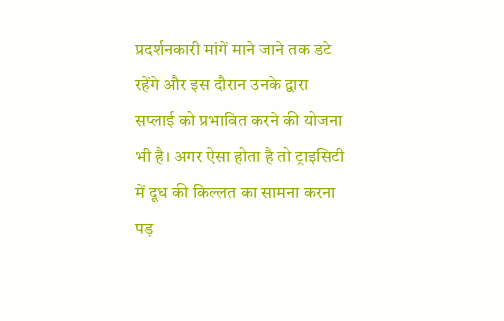प्रदर्शनकारी मांगें माने जाने तक डटे रहेंगे और इस दौरान उनके द्वारा सप्लाई को प्रभावित करने की योजना भी है। अगर ऐसा होता है तो ट्राइसिटी में दूध की किल्लत का सामना करना पड़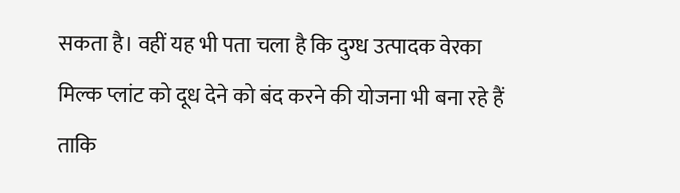सकता है। वहीं यह भी पता चला है कि दुग्ध उत्पादक वेरका मिल्क प्लांट को दूध देने को बंद करने की योजना भी बना रहे हैं ताकि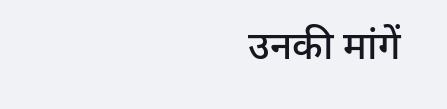उनकी मांगें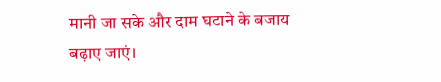मानी जा सके और दाम घटाने के बजाय बढ़ाए जाएं।